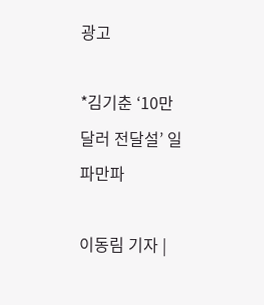광고

*김기춘 ‘10만 달러 전달설’ 일파만파

이동림 기자 |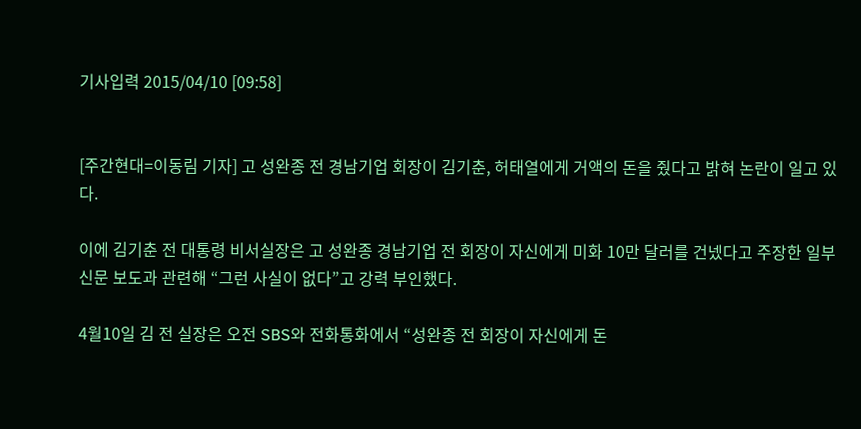기사입력 2015/04/10 [09:58]


[주간현대=이동림 기자] 고 성완종 전 경남기업 회장이 김기춘, 허태열에게 거액의 돈을 줬다고 밝혀 논란이 일고 있다.

이에 김기춘 전 대통령 비서실장은 고 성완종 경남기업 전 회장이 자신에게 미화 10만 달러를 건넸다고 주장한 일부 신문 보도과 관련해 “그런 사실이 없다”고 강력 부인했다.

4월10일 김 전 실장은 오전 SBS와 전화통화에서 “성완종 전 회장이 자신에게 돈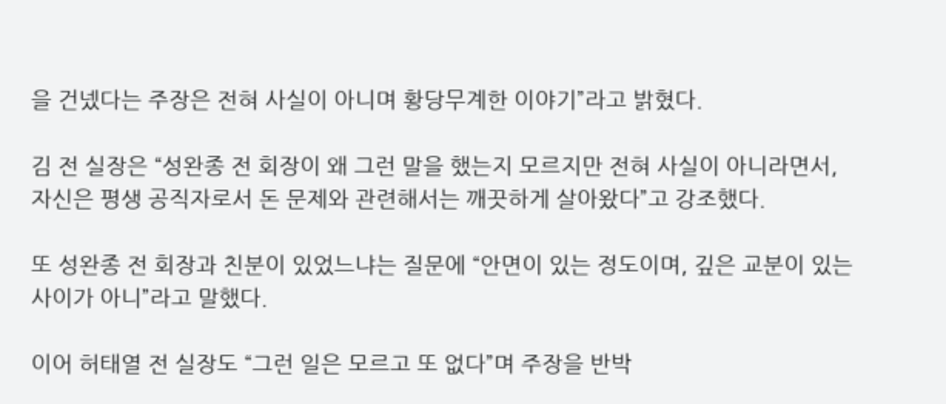을 건넸다는 주장은 전혀 사실이 아니며 황당무계한 이야기”라고 밝혔다.

김 전 실장은 “성완종 전 회장이 왜 그런 말을 했는지 모르지만 전혀 사실이 아니라면서, 자신은 평생 공직자로서 돈 문제와 관련해서는 깨끗하게 살아왔다”고 강조했다.

또 성완종 전 회장과 친분이 있었느냐는 질문에 “안면이 있는 정도이며, 깊은 교분이 있는 사이가 아니”라고 말했다.

이어 허태열 전 실장도 “그런 일은 모르고 또 없다”며 주장을 반박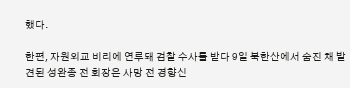했다.

한편, 자원외교 비리에 연루돼 검찰 수사를 받다 9일 북한산에서 숨진 채 발견된 성완종 전 회장은 사망 전 경향신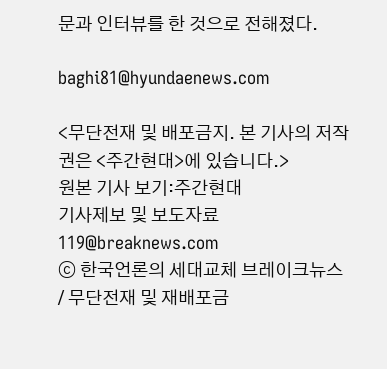문과 인터뷰를 한 것으로 전해졌다.

baghi81@hyundaenews.com

<무단전재 및 배포금지. 본 기사의 저작권은 <주간현대>에 있습니다.>
원본 기사 보기:주간현대
기사제보 및 보도자료 119@breaknews.com
ⓒ 한국언론의 세대교체 브레이크뉴스 / 무단전재 및 재배포금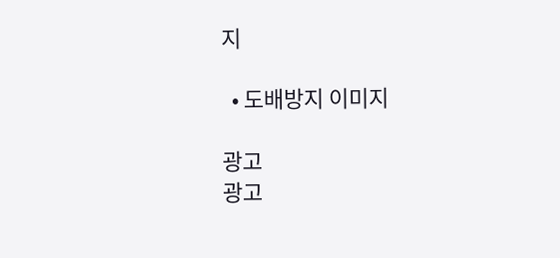지

  • 도배방지 이미지

광고
광고